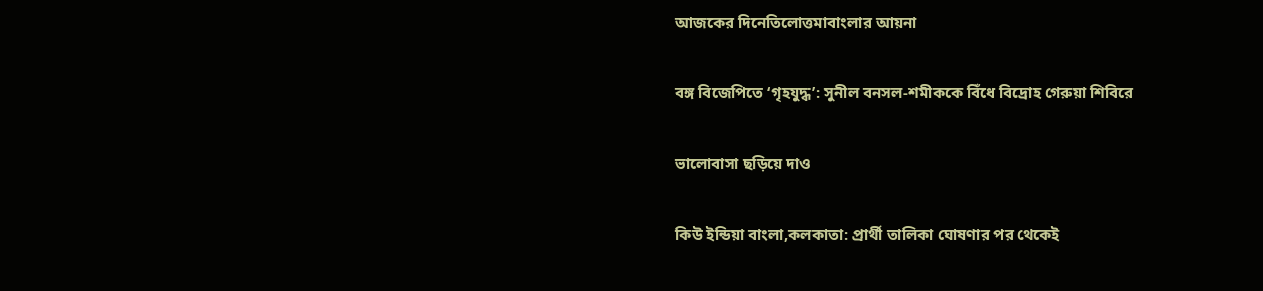আজকের দিনেতিলোত্তমাবাংলার আয়না

বঙ্গ বিজেপিতে ‘গৃহযুদ্ধ’: সুনীল বনসল-শমীককে বিঁধে বিদ্রোহ গেরুয়া শিবিরে

ভালোবাসা ছড়িয়ে দাও

কিউ ইন্ডিয়া বাংলা,কলকাতা: প্রার্থী তালিকা ঘোষণার পর থেকেই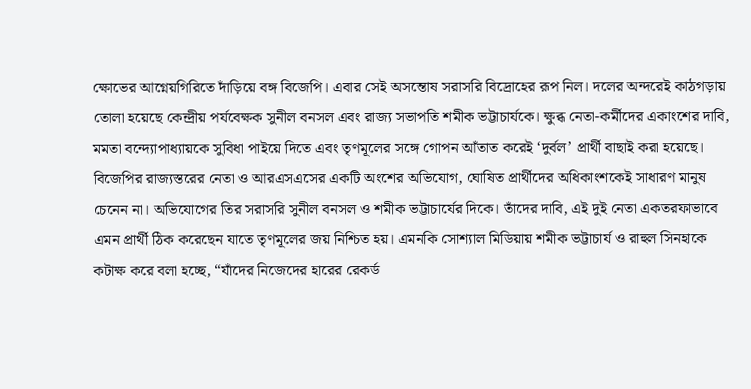ক্ষোভের আগ্নেয়গিরিতে দাঁড়িয়ে বঙ্গ বিজেপি। এবার সেই অসন্তোষ সরাসরি বিদ্রোহের রূপ নিল। দলের অন্দরেই কাঠগড়ায় তোলা হয়েছে কেন্দ্রীয় পর্যবেক্ষক সুনীল বনসল এবং রাজ্য সভাপতি শমীক ভট্টাচার্যকে। ক্ষুব্ধ নেতা-কর্মীদের একাংশের দাবি, মমতা বন্দ্যোপাধ্যায়কে সুবিধা পাইয়ে দিতে এবং তৃণমূলের সঙ্গে গোপন আঁতাত করেই ‘দুর্বল’ প্রার্থী বাছাই করা হয়েছে। বিজেপির রাজ্যস্তরের নেতা ও আরএসএসের একটি অংশের অভিযোগ, ঘোষিত প্রার্থীদের অধিকাংশকেই সাধারণ মানুষ চেনেন না। অভিযোগের তির সরাসরি সুনীল বনসল ও শমীক ভট্টাচার্যের দিকে। তাঁদের দাবি, এই দুই নেতা একতরফাভাবে এমন প্রার্থী ঠিক করেছেন যাতে তৃণমূলের জয় নিশ্চিত হয়। এমনকি সোশ্যাল মিডিয়ায় শমীক ভট্টাচার্য ও রাহুল সিনহাকে কটাক্ষ করে বলা হচ্ছে, “যাঁদের নিজেদের হারের রেকর্ড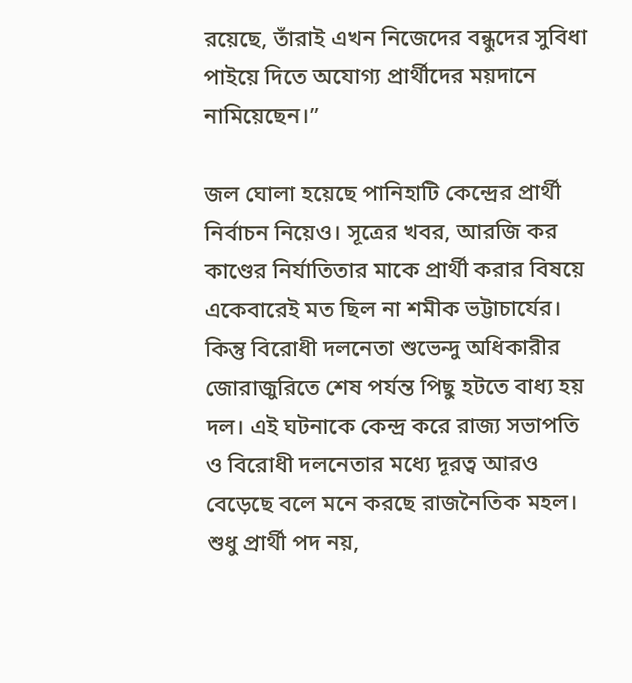রয়েছে, তাঁরাই এখন নিজেদের বন্ধুদের সুবিধা পাইয়ে দিতে অযোগ্য প্রার্থীদের ময়দানে নামিয়েছেন।”

জল ঘোলা হয়েছে পানিহাটি কেন্দ্রের প্রার্থী নির্বাচন নিয়েও। সূত্রের খবর, আরজি কর কাণ্ডের নির্যাতিতার মাকে প্রার্থী করার বিষয়ে একেবারেই মত ছিল না শমীক ভট্টাচার্যের। কিন্তু বিরোধী দলনেতা শুভেন্দু অধিকারীর জোরাজুরিতে শেষ পর্যন্ত পিছু হটতে বাধ্য হয় দল। এই ঘটনাকে কেন্দ্র করে রাজ্য সভাপতি ও বিরোধী দলনেতার মধ্যে দূরত্ব আরও বেড়েছে বলে মনে করছে রাজনৈতিক মহল। শুধু প্রার্থী পদ নয়,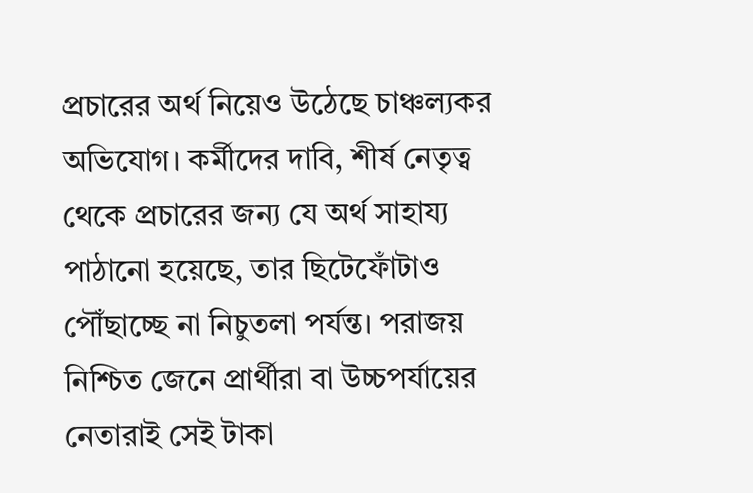প্রচারের অর্থ নিয়েও উঠেছে চাঞ্চল্যকর অভিযোগ। কর্মীদের দাবি, শীর্ষ নেতৃত্ব থেকে প্রচারের জন্য যে অর্থ সাহায্য পাঠানো হয়েছে, তার ছিটেফোঁটাও পৌঁছাচ্ছে না নিচুতলা পর্যন্ত। পরাজয় নিশ্চিত জেনে প্রার্থীরা বা উচ্চপর্যায়ের নেতারাই সেই টাকা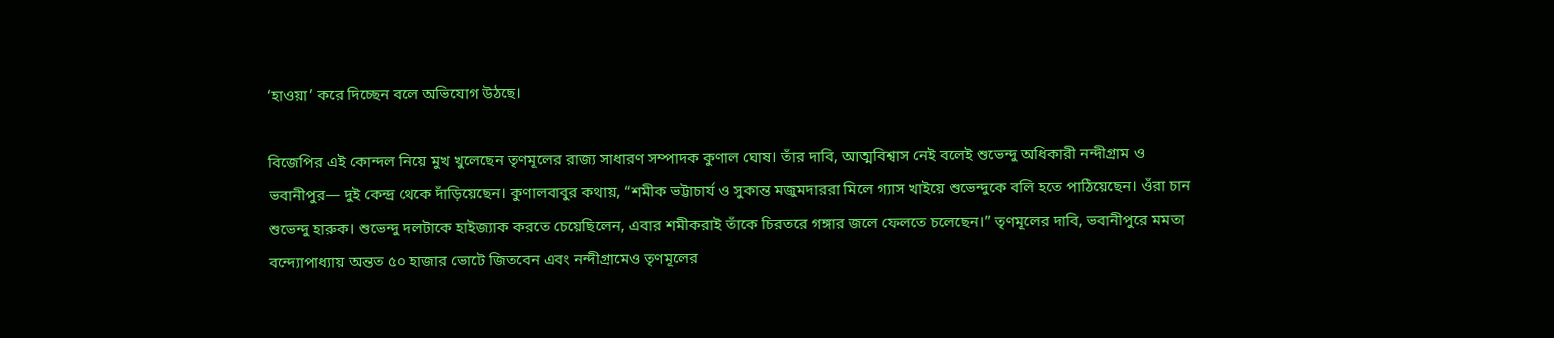‘হাওয়া’ করে দিচ্ছেন বলে অভিযোগ উঠছে।

বিজেপির এই কোন্দল নিয়ে মুখ খুলেছেন তৃণমূলের রাজ্য সাধারণ সম্পাদক কুণাল ঘোষ। তাঁর দাবি, আত্মবিশ্বাস নেই বলেই শুভেন্দু অধিকারী নন্দীগ্রাম ও ভবানীপুর— দুই কেন্দ্র থেকে দাঁড়িয়েছেন। কুণালবাবুর কথায়, “শমীক ভট্টাচার্য ও সুকান্ত মজুমদাররা মিলে গ্যাস খাইয়ে শুভেন্দুকে বলি হতে পাঠিয়েছেন। ওঁরা চান শুভেন্দু হারুক। শুভেন্দু দলটাকে হাইজ্যাক করতে চেয়েছিলেন, এবার শমীকরাই তাঁকে চিরতরে গঙ্গার জলে ফেলতে চলেছেন।” তৃণমূলের দাবি, ভবানীপুরে মমতা বন্দ্যোপাধ্যায় অন্তত ৫০ হাজার ভোটে জিতবেন এবং নন্দীগ্রামেও তৃণমূলের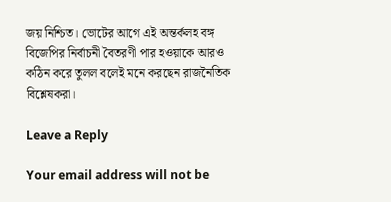জয় নিশ্চিত। ভোটের আগে এই অন্তর্কলহ বঙ্গ বিজেপির নির্বাচনী বৈতরণী পার হওয়াকে আরও কঠিন করে তুলল বলেই মনে করছেন রাজনৈতিক বিশ্লেষকরা।

Leave a Reply

Your email address will not be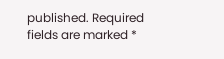published. Required fields are marked *